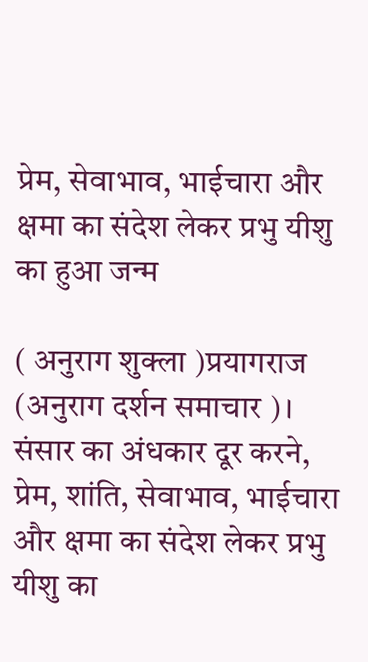प्रेम, सेवाभाव, भाईचारा और क्षमा का संदेश लेकर प्रभु यीशु का हुआ जन्म

( अनुराग शुक्ला )प्रयागराज (अनुराग दर्शन समाचार )। संसार का अंधकार दूर करने, प्रेम, शांति, सेवाभाव, भाईचारा और क्षमा का संदेश लेकर प्रभु यीशु का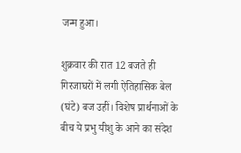जन्म हुआ।

शुक्रवार की रात 12 बजते ही गिरजाघरों में लगी ऐतिहासिक बेल (घंटे) बज उहीं। विशेष प्रार्थनाओं के बीच ये प्रभु यीशु के आने का संदेश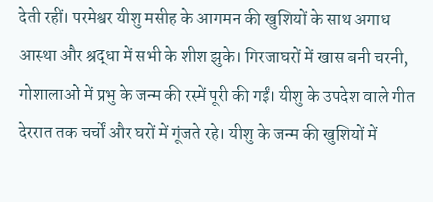देती रहीं। परमेश्वर यीशु मसीह के आगमन की खुशियों के साथ अगाध आस्था और श्रद्धा में सभी के शीश झुके। गिरजाघरों में खास बनी चरनी, गोशालाओं में प्रभु के जन्म की रस्में पूरी की गईं। यीशु के उपदेश वाले गीत देररात तक चर्चों और घरों में गूंजते रहे। यीशु के जन्म की खुशियों में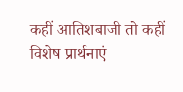कहीं आतिशबाजी तो कहीं विशेष प्रार्थनाएं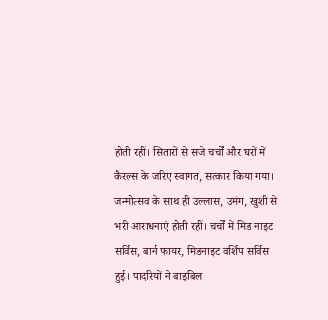होती रहीं। सितारों से सजे चर्चों और घरों में कैरल्स के जरिए स्वागत, सत्कार किया गया। जन्मोत्सव के साथ ही उल्लास, उमंग, खुशी से भरी आराधनाएं होती रहीं। चर्चों में मिड नाइट सर्विस, बार्न फायर, मिडनाइट वर्शिप सर्विस हुई। पादरियों ने बाइबिल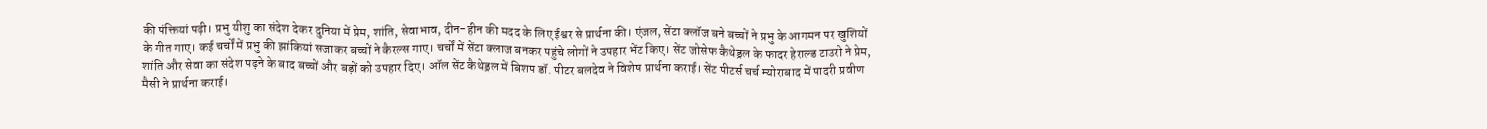की पंक्तियां पढ़ी। प्रभु यीशु का संदेश देकर दुनिया में प्रेम, शांति, सेवाभाव, दीन-हीन की मदद के लिए ईश्वर से प्रार्थना की। एंजल, सेंटा क्लॉज बने बच्चों ने प्रभु के आगमन पर खुशियों के गीत गाए। कई चर्चों में प्रभु की झांकियां सजाकर बच्चों ने कैरल्स गाए। चर्चों में सेंटा क्लाज बनकर पहुंचे लोगों ने उपहार भेंट किए। सेंट जोसेफ कैथेड्रल के फादर हेराल्ड टाउरो ने प्रेम, शांति और सेवा का संदेश पढ़ने के बाद बच्चों और बड़ों को उपहार दिए। ऑल सेंट कैथेड्रल में बिशप डॉ. पीटर बलदेव ने विशेष प्रार्थना कराई। सेंट पीटर्स चर्च म्योराबाद में पादरी प्रवीण मैसी ने प्रार्थना कराई।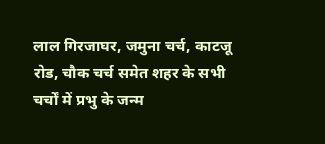लाल गिरजाघर, जमुना चर्च, काटजू रोड, चौक चर्च समेत शहर के सभी चर्चों में प्रभु के जन्म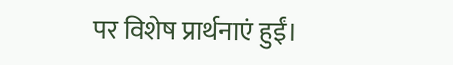पर विशेष प्रार्थनाएं हुईं।